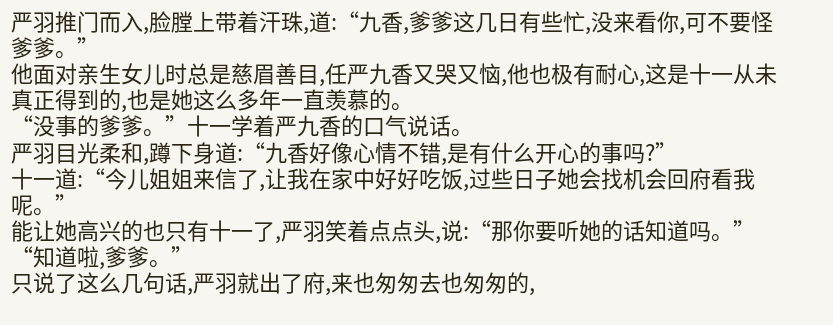严羽推门而入,脸膛上带着汗珠,道:“九香,爹爹这几日有些忙,没来看你,可不要怪爹爹。”
他面对亲生女儿时总是慈眉善目,任严九香又哭又恼,他也极有耐心,这是十一从未真正得到的,也是她这么多年一直羡慕的。
“没事的爹爹。”十一学着严九香的口气说话。
严羽目光柔和,蹲下身道:“九香好像心情不错,是有什么开心的事吗?”
十一道:“今儿姐姐来信了,让我在家中好好吃饭,过些日子她会找机会回府看我呢。”
能让她高兴的也只有十一了,严羽笑着点点头,说:“那你要听她的话知道吗。”
“知道啦,爹爹。”
只说了这么几句话,严羽就出了府,来也匆匆去也匆匆的,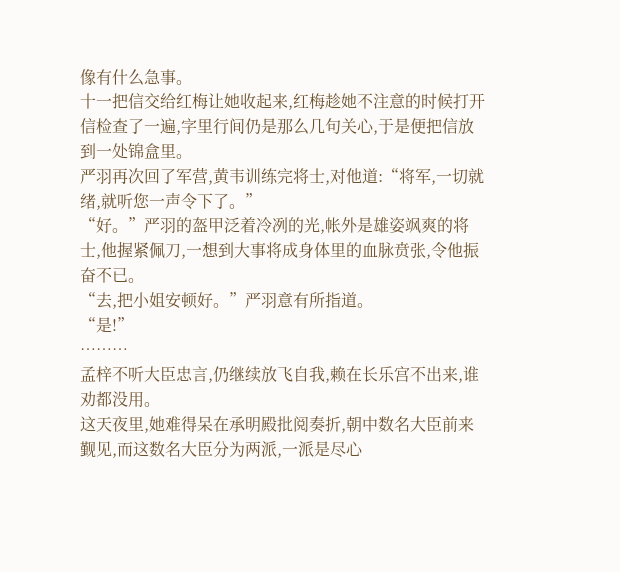像有什么急事。
十一把信交给红梅让她收起来,红梅趁她不注意的时候打开信检查了一遍,字里行间仍是那么几句关心,于是便把信放到一处锦盒里。
严羽再次回了军营,黄韦训练完将士,对他道:“将军,一切就绪,就听您一声令下了。”
“好。”严羽的盔甲泛着冷冽的光,帐外是雄姿飒爽的将士,他握紧佩刀,一想到大事将成身体里的血脉贲张,令他振奋不已。
“去,把小姐安顿好。”严羽意有所指道。
“是!”
………
孟梓不听大臣忠言,仍继续放飞自我,赖在长乐宫不出来,谁劝都没用。
这天夜里,她难得呆在承明殿批阅奏折,朝中数名大臣前来觐见,而这数名大臣分为两派,一派是尽心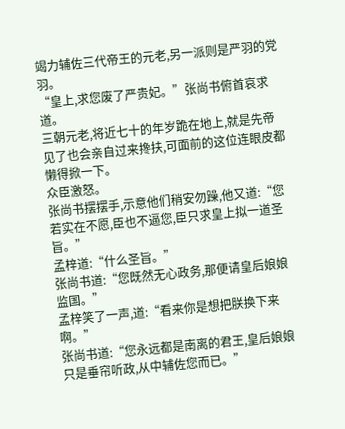竭力辅佐三代帝王的元老,另一派则是严羽的党羽。
“皇上,求您废了严贵妃。”张尚书俯首哀求道。
三朝元老,将近七十的年岁跪在地上,就是先帝见了也会亲自过来搀扶,可面前的这位连眼皮都懒得掀一下。
众臣激怒。
张尚书摆摆手,示意他们稍安勿躁,他又道:“您若实在不愿,臣也不逼您,臣只求皇上拟一道圣旨。”
孟梓道:“什么圣旨。”
张尚书道:“您既然无心政务,那便请皇后娘娘监国。”
孟梓笑了一声,道:“看来你是想把朕换下来啊。”
张尚书道:“您永远都是南离的君王,皇后娘娘只是垂帘听政,从中辅佐您而已。”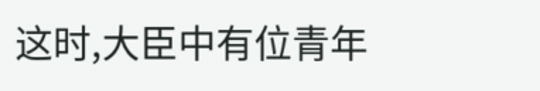这时,大臣中有位青年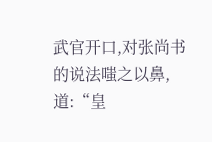武官开口,对张尚书的说法嗤之以鼻,道:“皇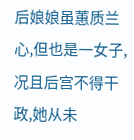后娘娘虽蕙质兰心,但也是一女子,况且后宫不得干政,她从未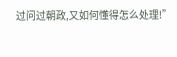过问过朝政,又如何懂得怎么处理!”